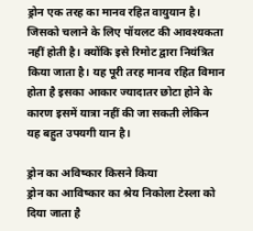ड्रोन एक तरह का मानव रहित वायुयान है। जिसको चलाने के लिए पॉयलट की आवश्यकता नहीं होती है। क्योंकि इसे रिमोट द्वारा नियंत्रित किया जाता है। यह पूरी तरह मानव रहित विमान होता है इसका आकार ज्यादातर छोटा होने के कारण इसमें यात्रा नहीं की जा सकती लेकिन यह बहुत उपयगी यान है।

ड्रोन का अविष्कार किसने किया
ड्रोन का आविष्कार का श्रेय निकोला टेस्ला को दिया जाता है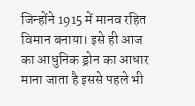जिन्होंने 1915 में मानव रहित विमान बनाया। इसे ही आज का आधुनिक ड्रोन का आधार माना जाता है इससे पहले भी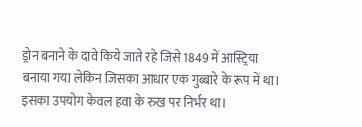ड्रोन बनाने के दावे किये जाते रहे जिसे 1849 में आस्ट्रिया बनाया गया लेकिन जिसका आधार एक गुब्बारे के रूप में था। इसका उपयोग केवल हवा के रुख पर निर्भर था।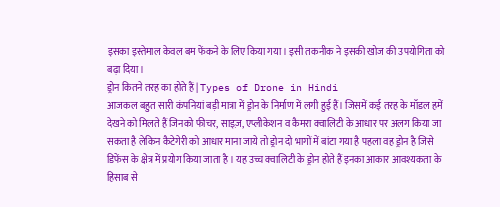इसका इस्तेमाल केवल बम फेंकने के लिए किया गया। इसी तकनीक ने इसकी खोज की उपयोगिता को बढ़ा दिया।
ड्रोन कितने तरह का होते हैं | Types of Drone in Hindi
आजकल बहुत सारी कंपनियां बड़ी मात्रा में ड्रोन के निर्माण में लगी हुई हैं। जिसमें कई तरह के मॉडल हमें देखने को मिलते हैं जिनको फीचर, साइज़, एप्लीकेशन व कैमरा क्वालिटी के आधार पर अलग किया जा सकता है लेकिन कैटेगेरी को आधार माना जाये तो ड्रोन दो भागों में बांटा गया है पहला वह ड्रोन है जिसे डिफेंस के क्षेत्र में प्रयोग किया जाता है । यह उच्च क्वालिटी के ड्रोन होते हैं इनका आकार आवश्यकता के हिसाब से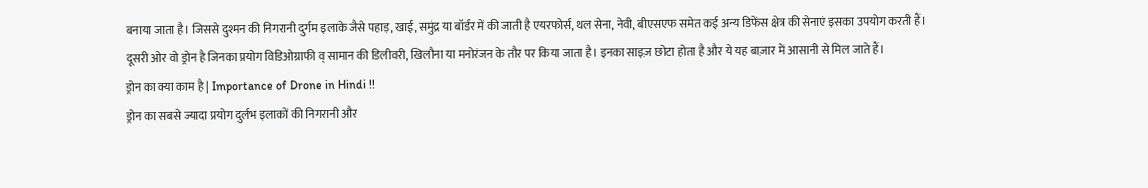बनाया जाता है। जिससे दुश्मन की निगरानी दुर्गम इलाके जैसे पहाड़, खाई, समुंद्र या बॉर्डर में की जाती है एयरफोर्स, थल सेना, नेवी, बीएसएफ समेत कई अन्य डिफेंस क्षेत्र की सेनाएं इसका उपयोग करती हैं।
दूसरी ओर वो ड्रोन है जिनका प्रयोग विडिओग्राफी व् सामान की डिलीवरी, खिलौना या मनोरंजन के तौर पर किया जाता है। इनका साइज़ छोटा होता है और ये यह बाज़ार में आसानी से मिल जाते हैं।
ड्रोन का क्या काम है | Importance of Drone in Hindi !!
ड्रोन का सबसे ज्यादा प्रयोग दुर्लभ इलाकों की निगरानी और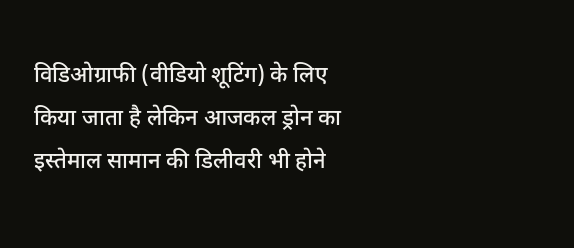विडिओग्राफी (वीडियो शूटिंग) के लिए किया जाता है लेकिन आजकल ड्रोन का इस्तेमाल सामान की डिलीवरी भी होने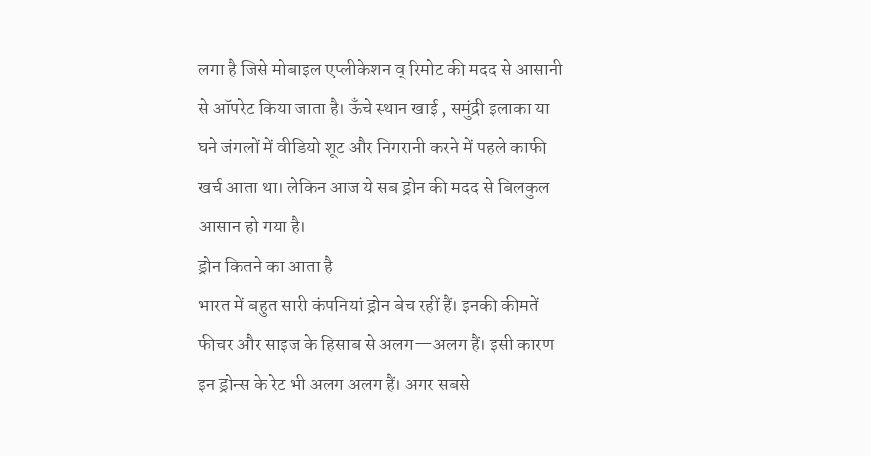लगा है जिसे मोबाइल एप्लीकेशन व् रिमोट की मदद से आसानी से ऑपरेट किया जाता है। ऊँचे स्थान खाई , समुंद्री इलाका या घने जंगलों में वीडियो शूट और निगरानी करने में पहले काफी खर्च आता था। लेकिन आज ये सब ड्रोन की मदद से बिलकुल आसान हो गया है।
ड्रोन कितने का आता है
भारत में बहुत सारी कंपनियां ड्रोन बेच रहीं हैं। इनकी कीमतें फीचर और साइज के हिसाब से अलग—अलग हैं। इसी कारण इन ड्रोन्स के रेट भी अलग अलग हैं। अगर सबसे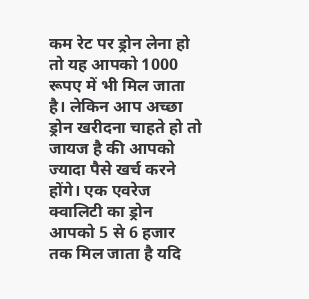कम रेट पर ड्रोन लेना हो तो यह आपको 1000 रूपए में भी मिल जाता है। लेकिन आप अच्छा ड्रोन खरीदना चाहते हो तो जायज है की आपको ज्यादा पैसे खर्च करने होंगे। एक एवरेज क्वालिटी का ड्रोन आपको 5 से 6 हजार तक मिल जाता है यदि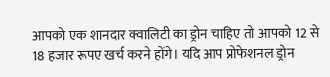आपको एक शानदार क्वालिटी का ड्रोन चाहिए तो आपको 12 से 18 हजार रूपए खर्च करने होंगे। यदि आप प्रोफेशनल ड्रोन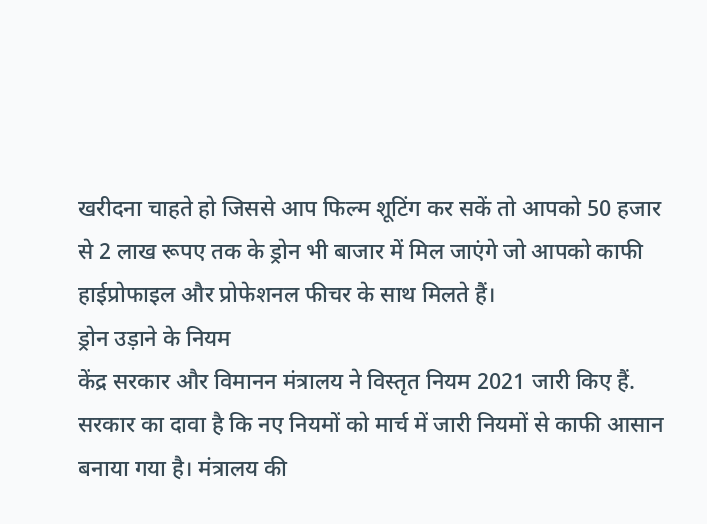खरीदना चाहते हो जिससे आप फिल्म शूटिंग कर सकें तो आपको 50 हजार से 2 लाख रूपए तक के ड्रोन भी बाजार में मिल जाएंगे जो आपको काफी हाईप्रोफाइल और प्रोफेशनल फीचर के साथ मिलते हैं।
ड्रोन उड़ाने के नियम
केंद्र सरकार और विमानन मंत्रालय ने विस्तृत नियम 2021 जारी किए हैं. सरकार का दावा है कि नए नियमों को मार्च में जारी नियमों से काफी आसान बनाया गया है। मंत्रालय की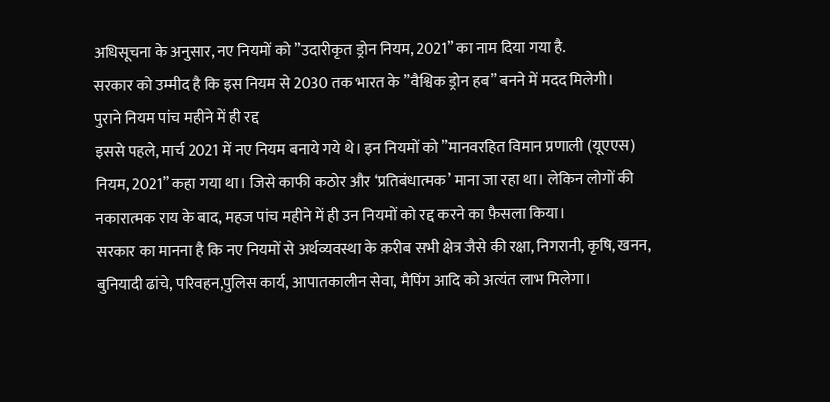अधिसूचना के अनुसार, नए नियमों को ”उदारीकृत ड्रोन नियम, 2021” का नाम दिया गया है.
सरकार को उम्मीद है कि इस नियम से 2030 तक भारत के ”वैश्विक ड्रोन हब” बनने में मदद मिलेगी।
पुराने नियम पांच महीने में ही रद्द
इससे पहले, मार्च 2021 में नए नियम बनाये गये थे। इन नियमों को ”मानवरहित विमान प्रणाली (यूएएस) नियम, 2021” कहा गया था। जिसे काफी कठोर और ‘प्रतिबंधात्मक’ माना जा रहा था। लेकिन लोगों की नकारात्मक राय के बाद, महज पांच महीने में ही उन नियमों को रद्द करने का फ़ैसला किया।
सरकार का मानना है कि नए नियमों से अर्थव्यवस्था के क़रीब सभी क्षेत्र जैसे की रक्षा, निगरानी, कृषि, खनन, बुनियादी ढांचे, परिवहन,पुलिस कार्य, आपातकालीन सेवा, मैपिंग आदि को अत्यंत लाभ मिलेगा।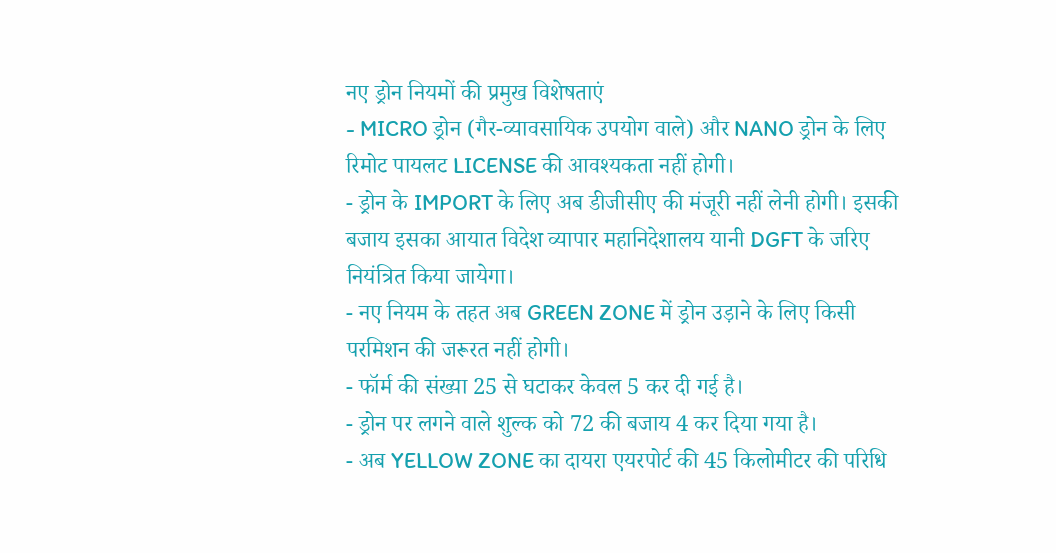नए ड्रोन नियमों की प्रमुख विशेषताएं
- MICRO ड्रोन (गैर-व्यावसायिक उपयोग वाले) और NANO ड्रोन के लिए रिमोट पायलट LICENSE की आवश्यकता नहीं होगी।
- ड्रोन के IMPORT के लिए अब डीजीसीए की मंजूरी नहीं लेनी होगी। इसकी बजाय इसका आयात विदेश व्यापार महानिदेशालय यानी DGFT के जरिए नियंत्रित किया जायेगा।
- नए नियम के तहत अब GREEN ZONE में ड्रोन उड़ाने के लिए किसी परमिशन की जरूरत नहीं होगी।
- फॉर्म की संख्या 25 से घटाकर केवल 5 कर दी गई है।
- ड्रोन पर लगने वाले शुल्क को 72 की बजाय 4 कर दिया गया है।
- अब YELLOW ZONE का दायरा एयरपोर्ट की 45 किलोमीटर की परिधि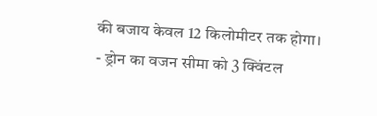की बजाय केवल 12 किलोमीटर तक होगा।
- ड्रोन का वजन सीमा को 3 क्विंटल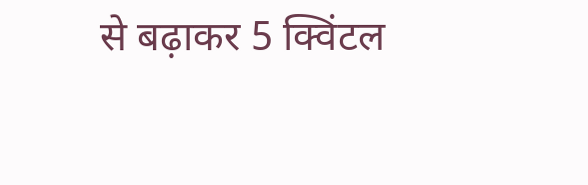से बढ़ाकर 5 क्विंटल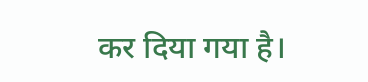कर दिया गया है।